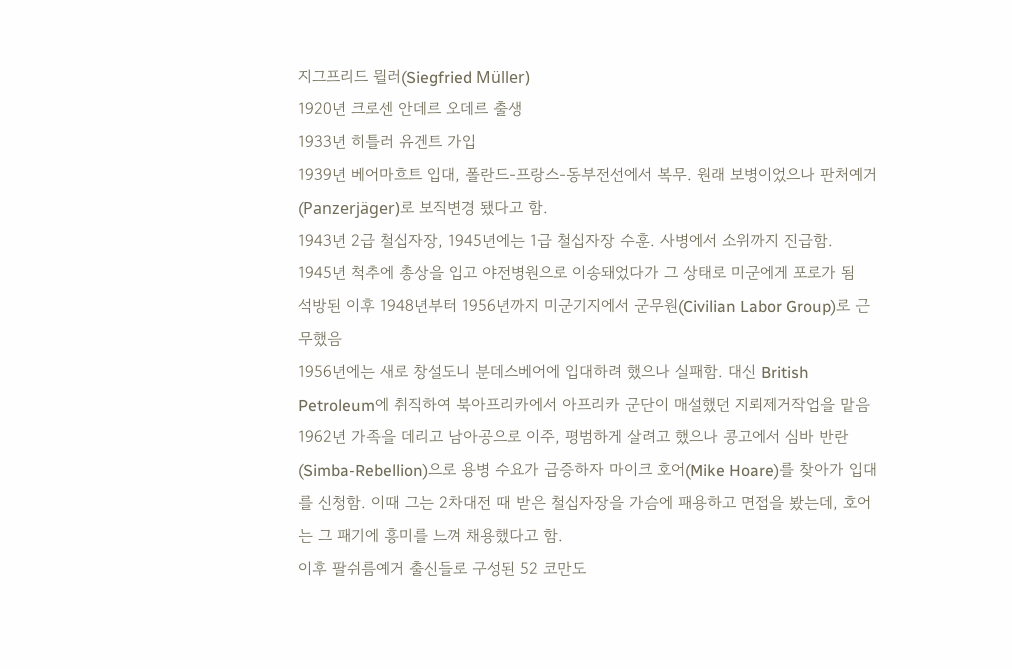지그프리드 뮐러(Siegfried Müller)
1920년 크로센 안데르 오데르 출생
1933년 히틀러 유겐트 가입
1939년 베어마흐트 입대, 폴란드-프랑스-동부전선에서 복무. 원래 보병이었으나 판처예거(Panzerjäger)로 보직변경 됐다고 함.
1943년 2급 철십자장, 1945년에는 1급 철십자장 수훈. 사병에서 소위까지 진급함.
1945년 척추에 총상을 입고 야전병원으로 이송돼었다가 그 상태로 미군에게 포로가 됨
석방된 이후 1948년부터 1956년까지 미군기지에서 군무원(Civilian Labor Group)로 근무했음
1956년에는 새로 창설도니 분데스베어에 입대하려 했으나 실패함. 대신 British Petroleum에 취직하여 북아프리카에서 아프리카 군단이 매설했던 지뢰제거작업을 맡음
1962년 가족을 데리고 남아공으로 이주, 평범하게 살려고 했으나 콩고에서 심바 반란(Simba-Rebellion)으로 용병 수요가 급증하자 마이크 호어(Mike Hoare)를 찾아가 입대를 신청함. 이때 그는 2차대전 때 받은 철십자장을 가슴에 패용하고 면접을 봤는데, 호어는 그 패기에 흥미를 느껴 채용했다고 함.
이후 팔쉬름예거 출신들로 구성된 52 코만도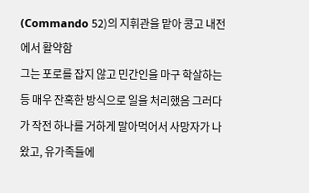(Commando 52)의 지휘관을 맡아 콩고 내전에서 활약함
그는 포로를 잡지 않고 민간인을 마구 학살하는 등 매우 잔혹한 방식으로 일을 처리했음 그러다가 작전 하나를 거하게 말아먹어서 사망자가 나왔고, 유가족들에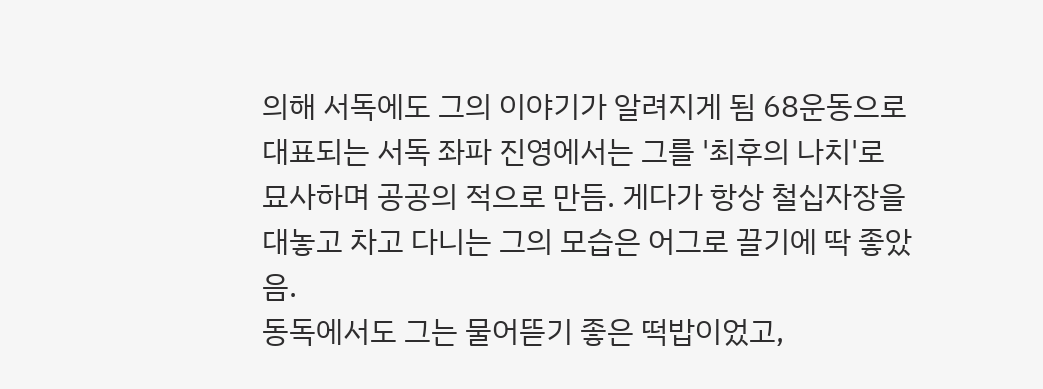의해 서독에도 그의 이야기가 알려지게 됨 68운동으로 대표되는 서독 좌파 진영에서는 그를 '최후의 나치'로 묘사하며 공공의 적으로 만듬. 게다가 항상 철십자장을 대놓고 차고 다니는 그의 모습은 어그로 끌기에 딱 좋았음.
동독에서도 그는 물어뜯기 좋은 떡밥이었고,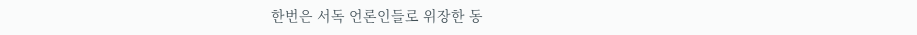한번은 서독 언론인들로 위장한 동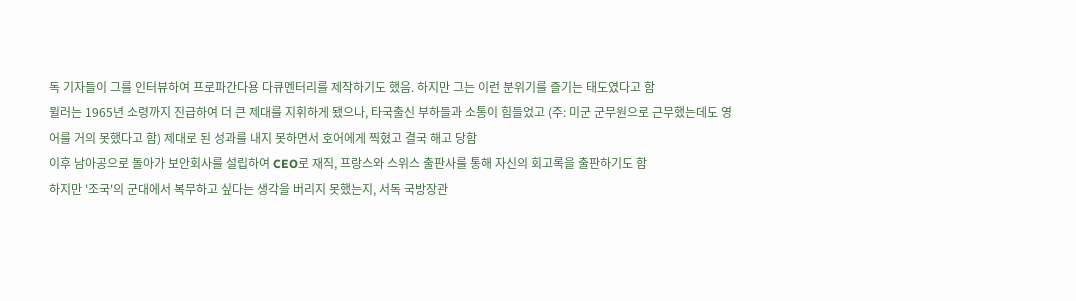독 기자들이 그를 인터뷰하여 프로파간다용 다큐멘터리를 제작하기도 했음. 하지만 그는 이런 분위기를 즐기는 태도였다고 함
뮐러는 1965년 소령까지 진급하여 더 큰 제대를 지휘하게 됐으나, 타국출신 부하들과 소통이 힘들었고 (주: 미군 군무원으로 근무했는데도 영어를 거의 못했다고 함) 제대로 된 성과를 내지 못하면서 호어에게 찍혔고 결국 해고 당함
이후 남아공으로 돌아가 보안회사를 설립하여 CEO로 재직, 프랑스와 스위스 출판사를 통해 자신의 회고록을 출판하기도 함
하지만 '조국'의 군대에서 복무하고 싶다는 생각을 버리지 못했는지, 서독 국방장관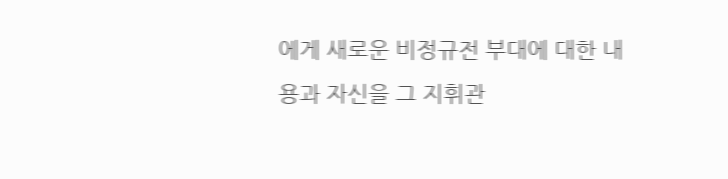에게 새로운 비정규전 부대에 대한 내용과 자신을 그 지휘관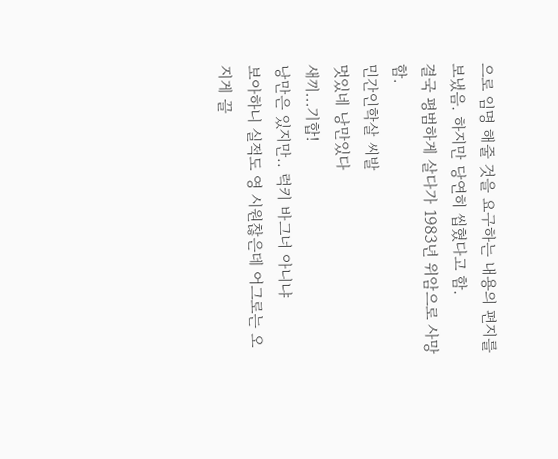으로 임명 해줄 것을 요구하는 내용의 편지를 보냈음. 하지만 당연히 씹혔다고 함.
결국 평범하게 살다가 1983년 위암으로 사망함.
민간인학살 씨발
멋있네 낭만있다
새끼...기합!
낭만은 있지만.. 럭키 바그너 아니냐
보아하니 실적도 영 시원찮은데 어그로는 오지게 끌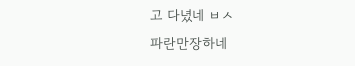고 다녔네 ㅂㅅ
파란만장하네